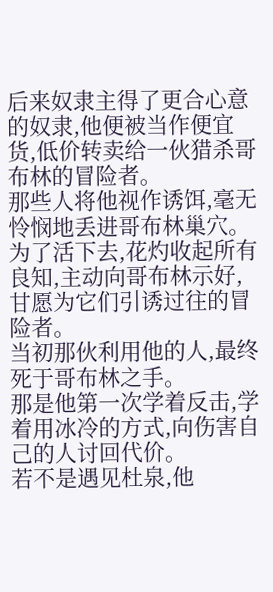后来奴隶主得了更合心意的奴隶,他便被当作便宜货,低价转卖给一伙猎杀哥布林的冒险者。
那些人将他视作诱饵,毫无怜悯地丢进哥布林巢穴。
为了活下去,花灼收起所有良知,主动向哥布林示好,甘愿为它们引诱过往的冒险者。
当初那伙利用他的人,最终死于哥布林之手。
那是他第一次学着反击,学着用冰冷的方式,向伤害自己的人讨回代价。
若不是遇见杜泉,他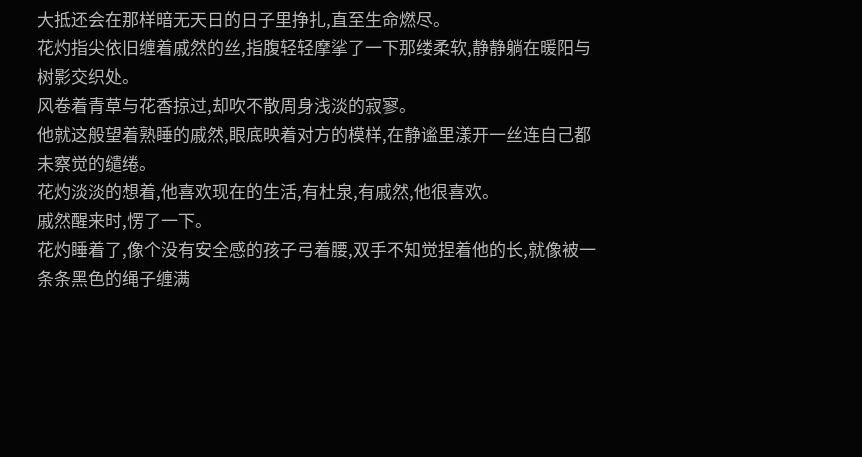大抵还会在那样暗无天日的日子里挣扎,直至生命燃尽。
花灼指尖依旧缠着戚然的丝,指腹轻轻摩挲了一下那缕柔软,静静躺在暖阳与树影交织处。
风卷着青草与花香掠过,却吹不散周身浅淡的寂寥。
他就这般望着熟睡的戚然,眼底映着对方的模样,在静谧里漾开一丝连自己都未察觉的缱绻。
花灼淡淡的想着,他喜欢现在的生活,有杜泉,有戚然,他很喜欢。
戚然醒来时,愣了一下。
花灼睡着了,像个没有安全感的孩子弓着腰,双手不知觉捏着他的长,就像被一条条黑色的绳子缠满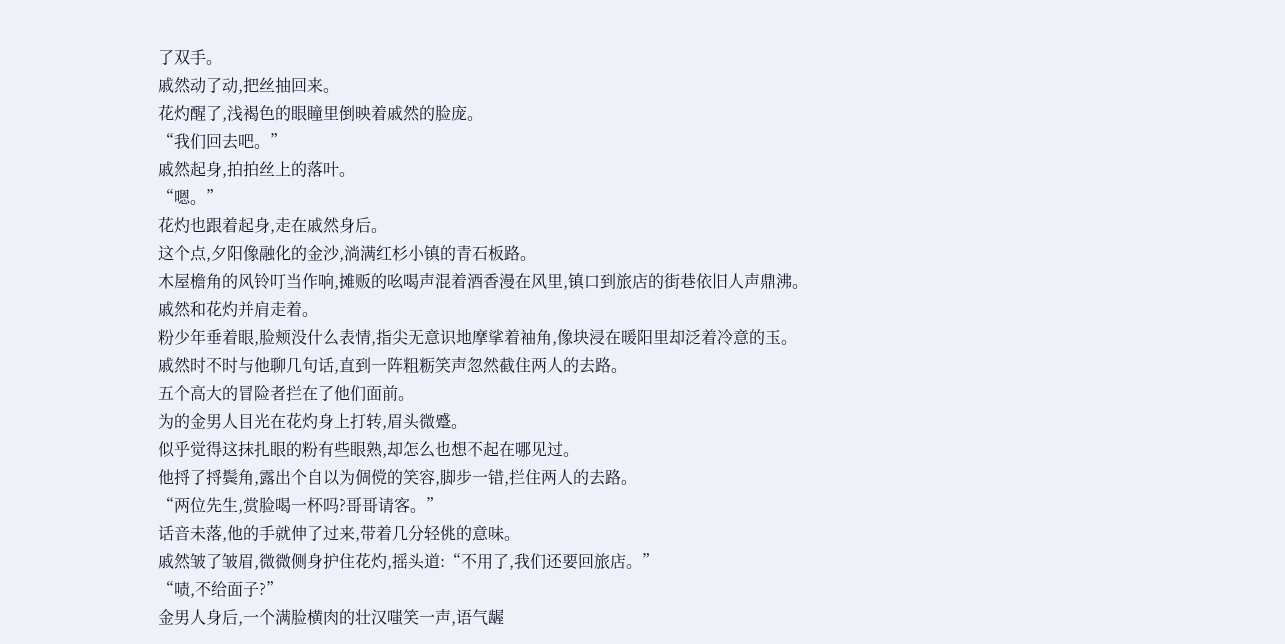了双手。
戚然动了动,把丝抽回来。
花灼醒了,浅褐色的眼瞳里倒映着戚然的脸庞。
“我们回去吧。”
戚然起身,拍拍丝上的落叶。
“嗯。”
花灼也跟着起身,走在戚然身后。
这个点,夕阳像融化的金沙,淌满红杉小镇的青石板路。
木屋檐角的风铃叮当作响,摊贩的吆喝声混着酒香漫在风里,镇口到旅店的街巷依旧人声鼎沸。
戚然和花灼并肩走着。
粉少年垂着眼,脸颊没什么表情,指尖无意识地摩挲着袖角,像块浸在暖阳里却泛着冷意的玉。
戚然时不时与他聊几句话,直到一阵粗粝笑声忽然截住两人的去路。
五个高大的冒险者拦在了他们面前。
为的金男人目光在花灼身上打转,眉头微蹙。
似乎觉得这抹扎眼的粉有些眼熟,却怎么也想不起在哪见过。
他捋了捋鬓角,露出个自以为倜傥的笑容,脚步一错,拦住两人的去路。
“两位先生,赏脸喝一杯吗?哥哥请客。”
话音未落,他的手就伸了过来,带着几分轻佻的意味。
戚然皱了皱眉,微微侧身护住花灼,摇头道:“不用了,我们还要回旅店。”
“啧,不给面子?”
金男人身后,一个满脸横肉的壮汉嗤笑一声,语气龌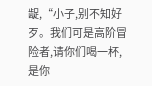龊,“小子,别不知好歹。我们可是高阶冒险者,请你们喝一杯,是你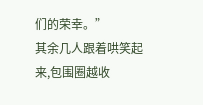们的荣幸。”
其余几人跟着哄笑起来,包围圈越收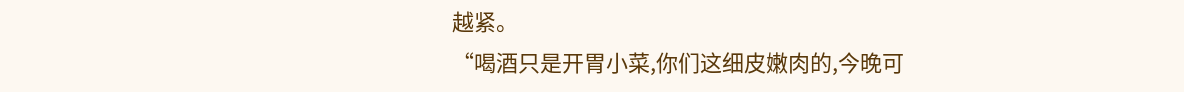越紧。
“喝酒只是开胃小菜,你们这细皮嫩肉的,今晚可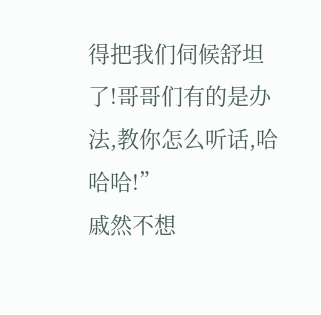得把我们伺候舒坦了!哥哥们有的是办法,教你怎么听话,哈哈哈!”
戚然不想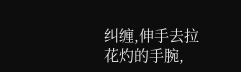纠缠,伸手去拉花灼的手腕,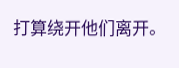打算绕开他们离开。